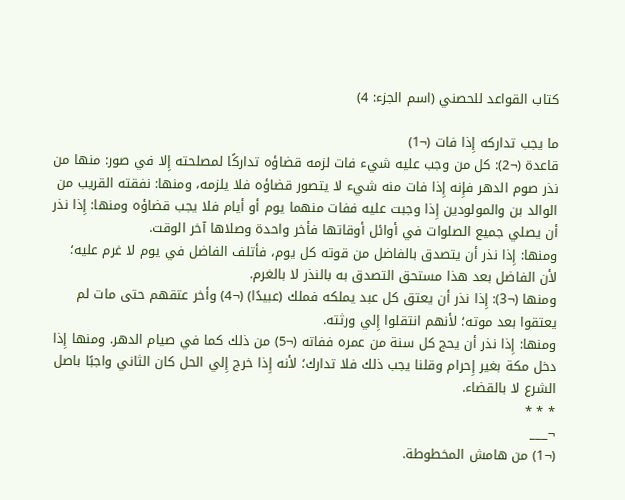كتاب القواعد للحصني (اسم الجزء: 4)

ما يجب تداركه إِذا فات (¬1)
قاعدة (¬2): كل من وجب عليه شيء فات لزمه قضاؤه تداركًا لمصلحته إِلا في صور: منها من نذر صوم الدهر فإِنه إِذا فات منه شيء لا يتصور قضاؤه فلا يلزمه، ومنها: نفقته القريب من الوالد بن والمولودين إِذا وجبت عليه ففات منهما يوم أو أيام فلا يجب قضاؤه ومنها: إِذا نذر أن يصلي جميع الصلوات في أوائل أوقاتها فأخر واحدة وصلاها آخر الوقت.
ومنها: إِذا نذر أن يتصدق بالفاضل من قوته كل يوم، فأتلف الفاضل في يوم لا غرم عليه؛ لأن الفاضل بعد هذا مستحق التصدق به بالنذر لا بالغرم.
ومنها (¬3): إِذا نذر أن يعتق كل عبد يملكه فملك (عبيدًا) (¬4) وأخر عتقهم حتى مات لم يعتقوا بعد موته؛ لأنهم انتقلوا إِلي ورثته.
ومنها: إِذا نذر أن يحج كل سنة من عمره ففاته (¬5) من ذلك كما في صيام الدهر. ومنها إِذا دخل مكة بغير إِحرام وقلنا يجب ذلك فلا تدارك؛ لأنه إِذا خرج إِلي الحل كان الثاني واجبًا باصل الشرع لا بالقضاء.
* * *
¬___
(¬1) من هامش المخطوطة.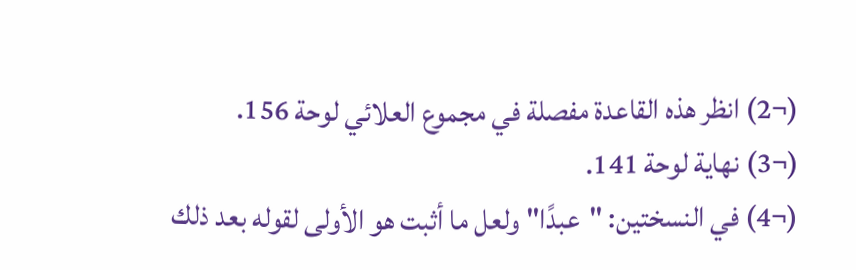(¬2) انظر هذه القاعدة مفصلة في مجموع العلائي لوحة 156.
(¬3) نهاية لوحة 141.
(¬4) في النسختين: "عبدًا" ولعل ما أثبت هو الأولى لقوله بعد ذلك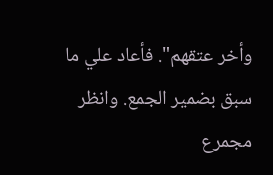وأخر عتقهم". فأعاد علي ما سبق بضمير الجمع. وانظر مجمرع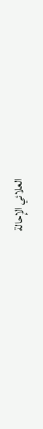العلائي الإِحالة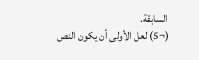السابقة.
(¬5) لعل الأولى أن يكون النص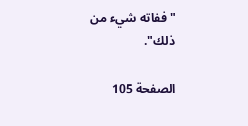"ففاته شيء من ذلك".

الصفحة 105